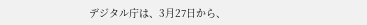デジタル庁は、3月27日から、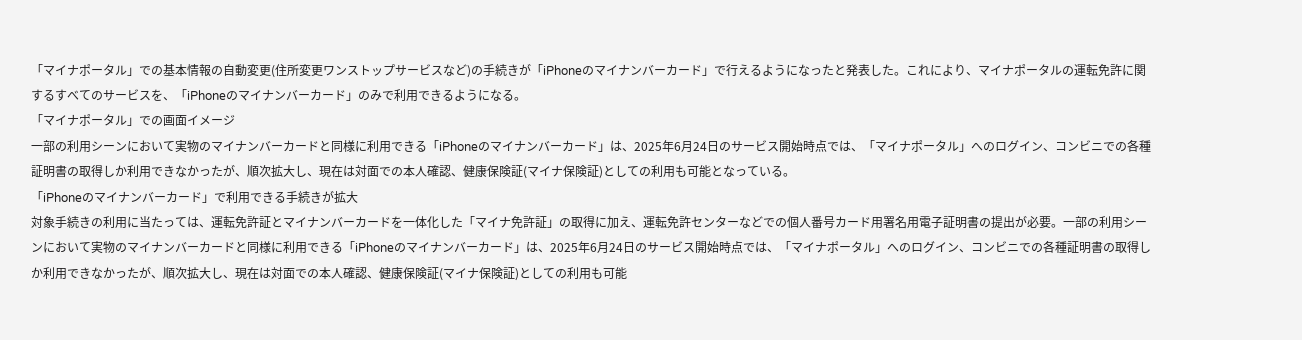「マイナポータル」での基本情報の自動変更(住所変更ワンストップサービスなど)の手続きが「iPhoneのマイナンバーカード」で行えるようになったと発表した。これにより、マイナポータルの運転免許に関するすべてのサービスを、「iPhoneのマイナンバーカード」のみで利用できるようになる。
「マイナポータル」での画面イメージ
一部の利用シーンにおいて実物のマイナンバーカードと同様に利用できる「iPhoneのマイナンバーカード」は、2025年6月24日のサービス開始時点では、「マイナポータル」へのログイン、コンビニでの各種証明書の取得しか利用できなかったが、順次拡大し、現在は対面での本人確認、健康保険証(マイナ保険証)としての利用も可能となっている。
「iPhoneのマイナンバーカード」で利用できる手続きが拡大
対象手続きの利用に当たっては、運転免許証とマイナンバーカードを一体化した「マイナ免許証」の取得に加え、運転免許センターなどでの個人番号カード用署名用電子証明書の提出が必要。一部の利用シーンにおいて実物のマイナンバーカードと同様に利用できる「iPhoneのマイナンバーカード」は、2025年6月24日のサービス開始時点では、「マイナポータル」へのログイン、コンビニでの各種証明書の取得しか利用できなかったが、順次拡大し、現在は対面での本人確認、健康保険証(マイナ保険証)としての利用も可能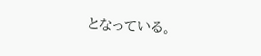となっている。